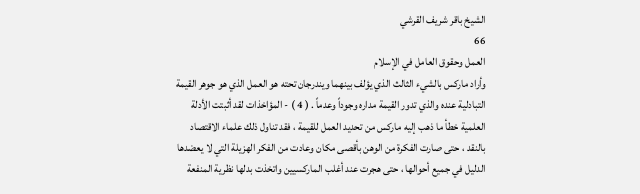الشيخ باقر شريف القرشي
66
العمل وحقوق العامل في الإسلام
وأراد ماركس بالشيء الثالث الذي يؤلف بينهما ويندرجان تحته هو العمل الذي هو جوهر القيمة التبادلية عنده والذي تدور القيمة مداره وجوداً وعدماً . ( 4 ) - المؤاخذات لقد أثبتت الأدلة العلمية خطأ ما ذهب إليه ماركس من تحديد العمل للقيمة ، فقد تناول ذلك علماء الاقتصاد بالنقد ، حتى صارت الفكرة من الوهن بأقصى مكان وعادت من الفكر الهزيلة التي لا يعضدها الدليل في جميع أحوالها ، حتى هجرت عند أغلب الماركسيين واتخذت بدلها نظرية المنفعة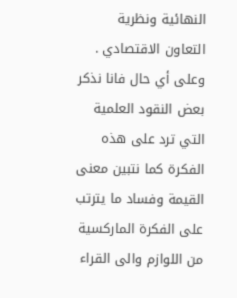النهائية ونظرية التعاون الاقتصادي . وعلى أي حال فانا نذكر بعض النقود العلمية التي ترد على هذه الفكرة كما نتبين معنى القيمة وفساد ما يترتب على الفكرة الماركسية من اللوازم والى القراء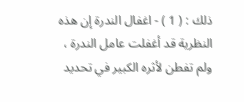ذلك : ( 1 ) - اغفال الندرة إن هذه النظرية قد أغفلت عامل الندرة ، ولم تفطن لأثره الكبير في تحديد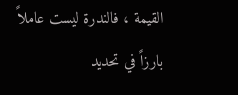القيمة ، فالندرة ليست عاملاً بارزاً في تحديد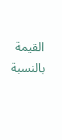القيمة بالنسبة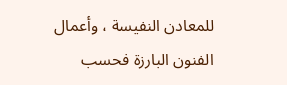للمعادن النفيسة ، وأعمال الفنون البارزة فحسب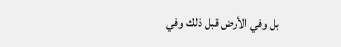بل وفي الأرض قبل ذلك وفي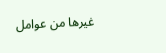غيرها من عوامل